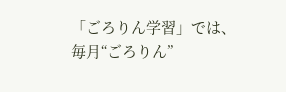「ごろりん学習」では、毎月“ごろりん”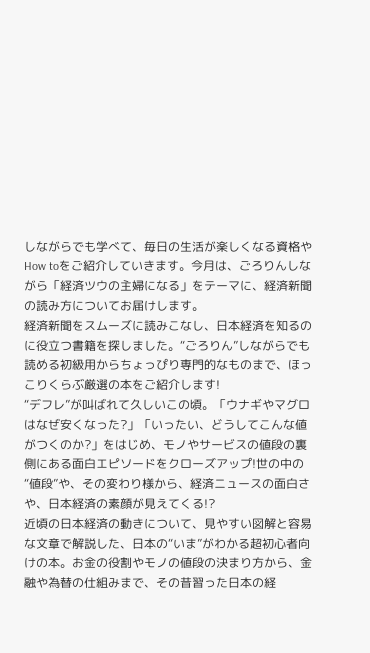しながらでも学べて、毎日の生活が楽しくなる資格やHow toをご紹介していきます。今月は、ごろりんしながら「経済ツウの主婦になる」をテーマに、経済新聞の読み方についてお届けします。
経済新聞をスムーズに読みこなし、日本経済を知るのに役立つ書籍を探しました。“ごろりん”しながらでも読める初級用からちょっぴり専門的なものまで、ほっこりくらぶ厳選の本をご紹介します!
“デフレ”が叫ばれて久しいこの頃。「ウナギやマグロはなぜ安くなった?」「いったい、どうしてこんな値がつくのか?」をはじめ、モノやサービスの値段の裏側にある面白エピソードをクローズアップ!世の中の“値段”や、その変わり様から、経済ニュースの面白さや、日本経済の素顔が見えてくる!?
近頃の日本経済の動きについて、見やすい図解と容易な文章で解説した、日本の“いま”がわかる超初心者向けの本。お金の役割やモノの値段の決まり方から、金融や為替の仕組みまで、その昔習った日本の経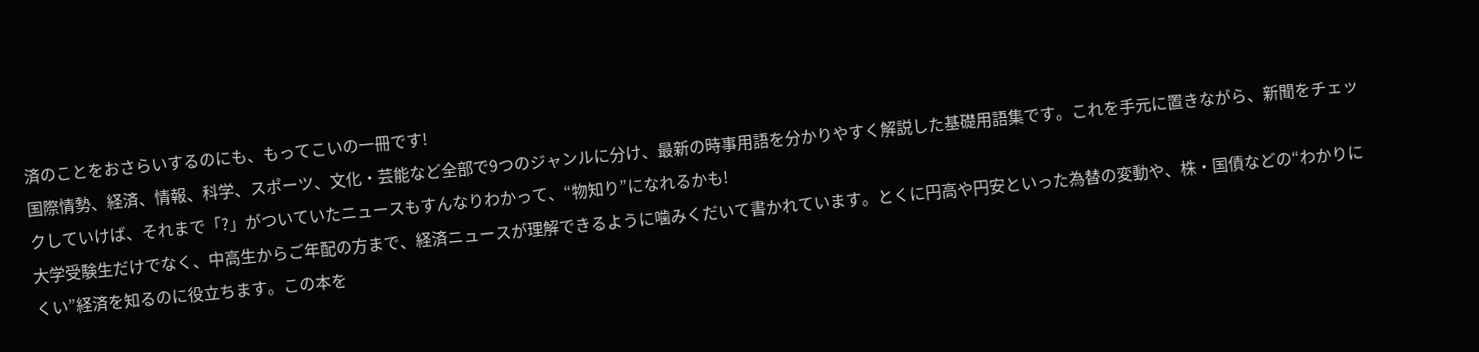済のことをおさらいするのにも、もってこいの一冊です!
国際情勢、経済、情報、科学、スポーツ、文化・芸能など全部で9つのジャンルに分け、最新の時事用語を分かりやすく解説した基礎用語集です。これを手元に置きながら、新聞をチェックしていけば、それまで「?」がついていたニュースもすんなりわかって、“物知り”になれるかも!
大学受験生だけでなく、中高生からご年配の方まで、経済ニュースが理解できるように噛みくだいて書かれています。とくに円高や円安といった為替の変動や、株・国債などの“わかりにくい”経済を知るのに役立ちます。この本を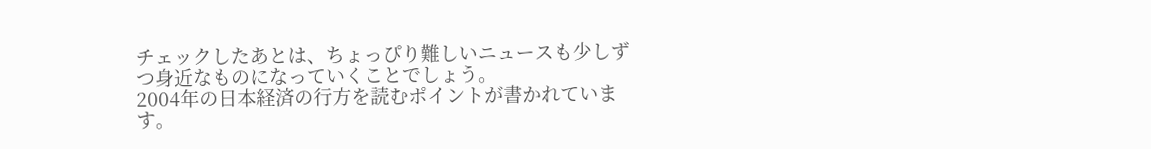チェックしたあとは、ちょっぴり難しいニュースも少しずつ身近なものになっていくことでしょう。
2004年の日本経済の行方を読むポイントが書かれています。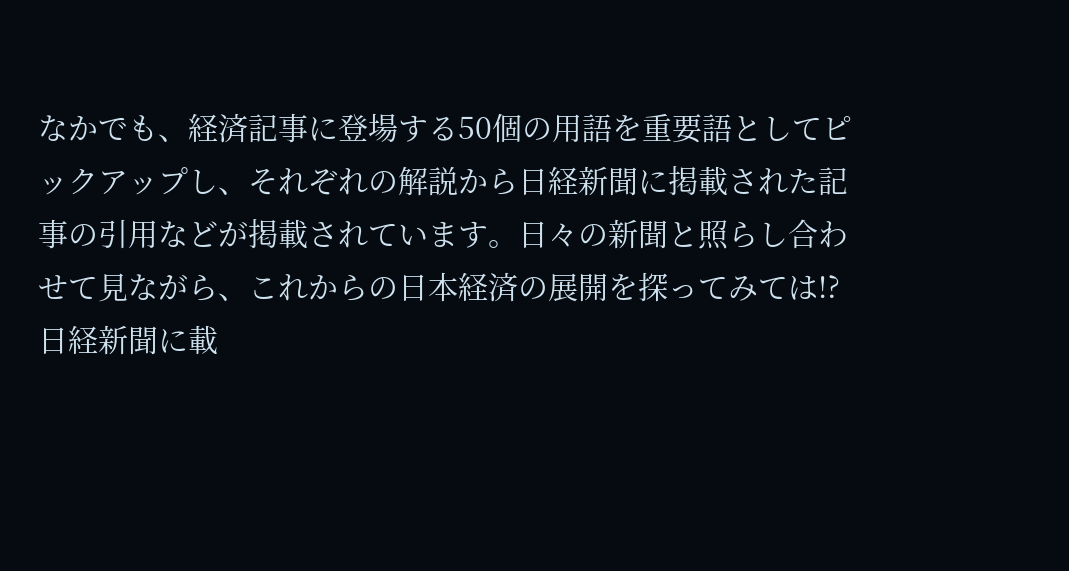なかでも、経済記事に登場する50個の用語を重要語としてピックアップし、それぞれの解説から日経新聞に掲載された記事の引用などが掲載されています。日々の新聞と照らし合わせて見ながら、これからの日本経済の展開を探ってみては!?
日経新聞に載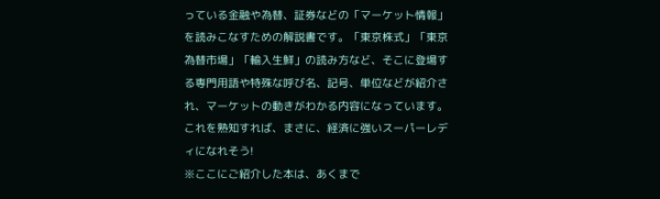っている金融や為替、証券などの「マーケット情報」を読みこなすための解説書です。「東京株式」「東京為替市場」「輸入生鮮」の読み方など、そこに登場する専門用語や特殊な呼び名、記号、単位などが紹介され、マーケットの動きがわかる内容になっています。これを熟知すれば、まさに、経済に強いスーパーレディになれそう!
※ここにご紹介した本は、あくまで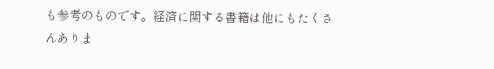も参考のものです。経済に関する書籍は他にもたくさんありま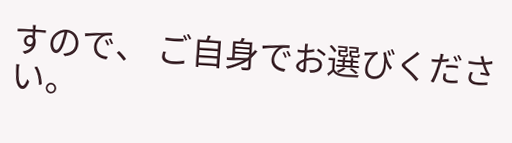すので、 ご自身でお選びください。